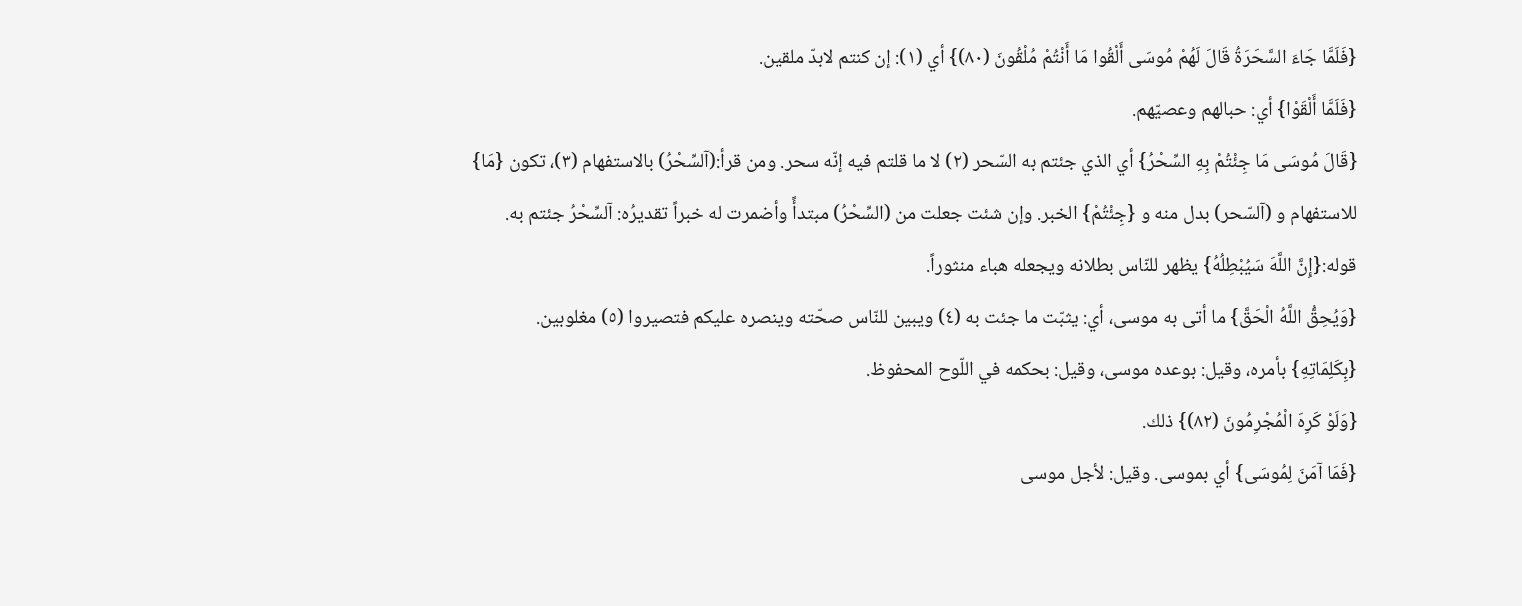{فَلَمَّا جَاءَ السَّحَرَةُ قَالَ لَهُمْ مُوسَى أَلْقُوا مَا أَنْتُمْ مُلْقُونَ (٨٠)} أي (١): إن كنتم لابدّ ملقين.
{فَلَمَّا أَلْقَوْا} أي: حبالهم وعصيّهم.
{قَالَ مُوسَى مَا جِئْتُمْ بِهِ السِّحْرُ} أي الذي جئتم به السّحر (٢) لا ما قلتم فيه إنّه سحر. ومن قرأ:(آلسِّحْرُ) بالاستفهام (٣)، تكون {مَا} للاستفهام و (آلسّحر) بدل منه و {جِئْتُمْ} الخبر. وإن شئت جعلت من (السِّحْرُ) مبتدأً وأضمرت له خبراً تقديرُه: آلسِّحْرُ جئتم به.
قوله:{إِنَّ اللَّهَ سَيُبْطِلُهُ} يظهر للنّاس بطلانه ويجعله هباء منثوراً.
{وَيُحِقُّ اللَّهُ الْحَقَّ} ما أتى به موسى، أي: يثبّت ما جئت به (٤) ويبين للنّاس صحّته وينصره عليكم فتصيروا (٥) مغلوبين.
{بِكَلِمَاتِهِ} بأمره، وقيل: بوعده موسى، وقيل: بحكمه في اللّوح المحفوظ.
{وَلَوْ كَرِهَ الْمُجْرِمُونَ (٨٢)} ذلك.
{فَمَا آمَنَ لِمُوسَى} أي بموسى. وقيل: لأجل موسى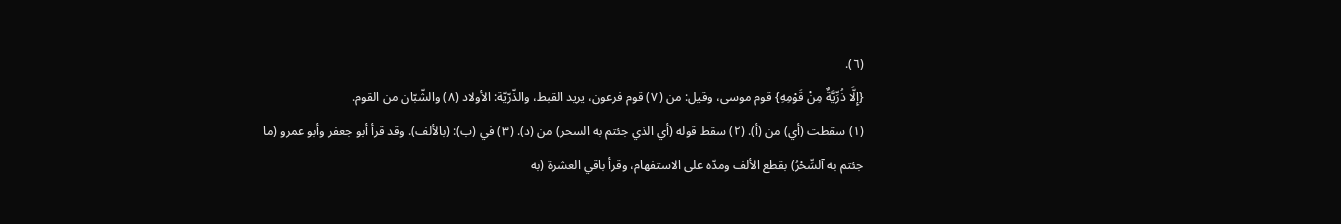(٦).
{إِلَّا ذُرِّيَّةٌ مِنْ قَوْمِهِ} قوم موسى، وقيل: من (٧) قوم فرعون، يريد القبط، والذّرّيّة: الأولاد (٨) والشّبّان من القوم.
(١) سقطت (أي) من (أ). (٢) سقط قوله (أي الذي جئتم به السحر) من (د). (٣) في (ب): (بالألف). وقد قرأ أبو جعفر وأبو عمرو (ما جئتم به آلسِّحْرُ) بقطع الألف ومدّه على الاستفهام، وقرأ باقي العشرة (به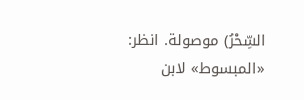السِّحْرُ) موصولة. انظر: «المبسوط» لابن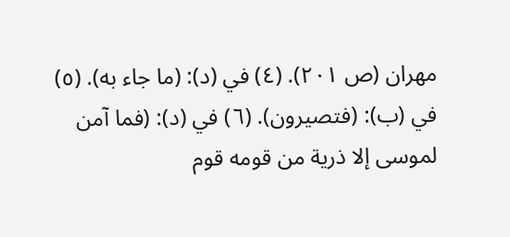مهران (ص ٢٠١). (٤) في (د): (ما جاء به). (٥) في (ب): (فتصيرون). (٦) في (د): (فما آمن لموسى إلا ذرية من قومه قوم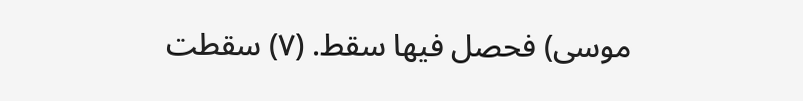موسى) فحصل فيها سقط. (٧) سقطت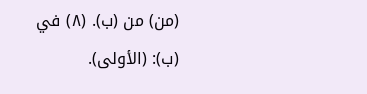(من) من (ب). (٨) في (ب): (الأولى).